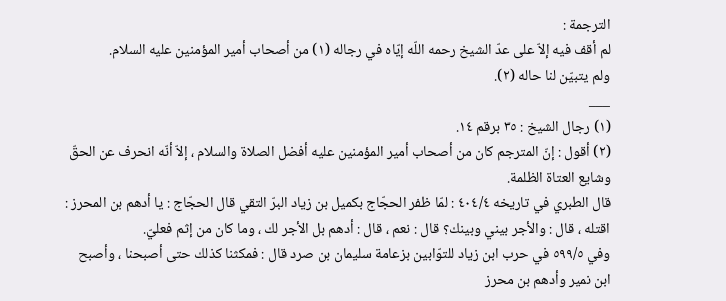الترجمة :
لم أقف فيه إلاّ على عدّ الشيخ رحمه اللّه إيّاه في رجاله (١) من أصحاب أمير المؤمنين عليه السلام.
ولم يتبيّن لنا حاله (٢).
___
(١) رجال الشيخ : ٣٥ برقم ١٤.
(٢) أقول : إنّ المترجم كان من أصحاب أمير المؤمنين عليه أفضل الصلاة والسلام ، إلاّ أنّه انحرف عن الحقّ وشايع العتاة الظلمة.
قال الطبري في تاريخه ٤٠٤/٤ : لمّا ظفر الحجّاج بكميل بن زياد البرّ التقي قال الحجّاج : يا أدهم بن المحرز : اقتله ، قال : والأجر بيني وبينك؟ قال : نعم ، قال : أدهم بل الأجر لك ، وما كان من إثم فعليّ.
وفي ٥٩٩/٥ في حرب ابن زياد للتوّابين بزعامة سليمان بن صرد قال : فمكثنا كذلك حتى أصبحنا ، وأصبح ابن نمير وأدهم بن محرز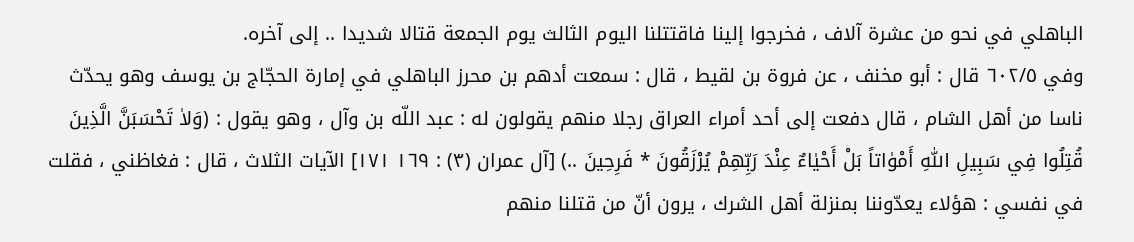الباهلي في نحو من عشرة آلاف ، فخرجوا إلينا فاقتتلنا اليوم الثالث يوم الجمعة قتالا شديدا .. إلى آخره.
وفي ٦٠٢/٥ قال : أبو مخنف ، عن فروة بن لقيط ، قال : سمعت أدهم بن محرز الباهلي في إمارة الحجّاج بن يوسف وهو يحدّث ناسا من أهل الشام ، قال دفعت إلى أحد أمراء العراق رجلا منهم يقولون له : عبد اللّه بن وآل ، وهو يقول : (وَلاٰ تَحْسَبَنَّ الَّذِينَ قُتِلُوا فِي سَبِيلِ اللّٰهِ أَمْوٰاتاً بَلْ أَحْيٰاءٌ عِنْدَ رَبِّهِمْ يُرْزَقُونَ * فَرِحِينَ ..) [آل عمران (٣) : ١٦٩ ١٧١] الآيات الثلاث ، قال : فغاظني ، فقلت في نفسي : هؤلاء يعدّوننا بمنزلة أهل الشرك ، يرون أنّ من قتلنا منهم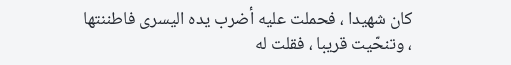كان شهيدا ، فحملت عليه أضرب يده اليسرى فاطننتها ، وتنحّيت قريبا ، فقلت له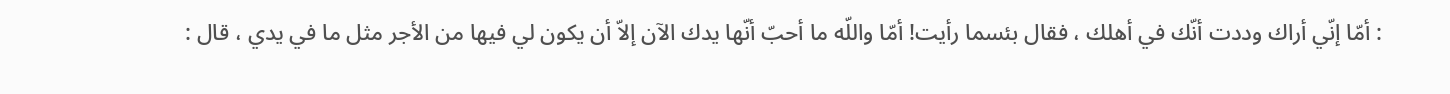: أمّا إنّي أراك وددت أنّك في أهلك ، فقال بئسما رأيت! أمّا واللّه ما أحبّ أنّها يدك الآن إلاّ أن يكون لي فيها من الأجر مثل ما في يدي ، قال :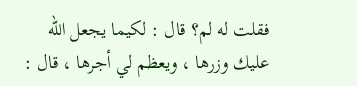فقلت له لم؟ قال : لكيما يجعل اللّه عليك وزرها ، ويعظم لي أجرها ، قال :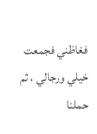فغاظني فجمعت خيلي ورجالي ، ثم حملنا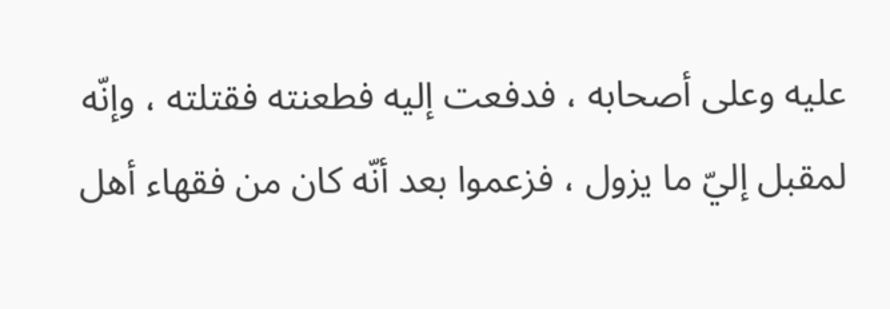عليه وعلى أصحابه ، فدفعت إليه فطعنته فقتلته ، وإنّه لمقبل إليّ ما يزول ، فزعموا بعد أنّه كان من فقهاء أهل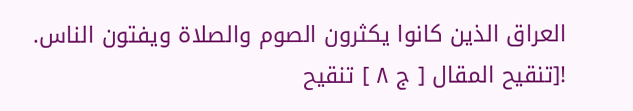العراق الذين كانوا يكثرون الصوم والصلاة ويفتون الناس.
![تنقيح المقال [ ج ٨ ] تنقيح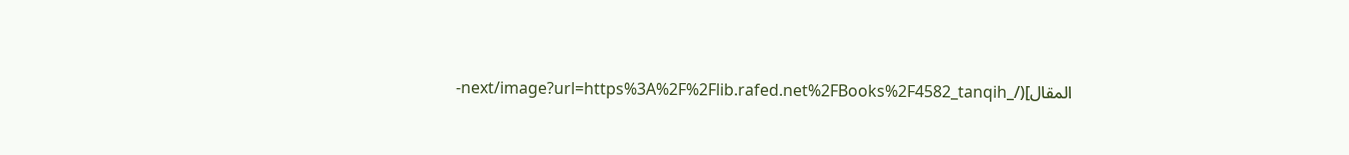المقال](/_next/image?url=https%3A%2F%2Flib.rafed.net%2FBooks%2F4582_tanqih-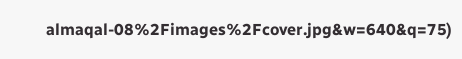almaqal-08%2Fimages%2Fcover.jpg&w=640&q=75)